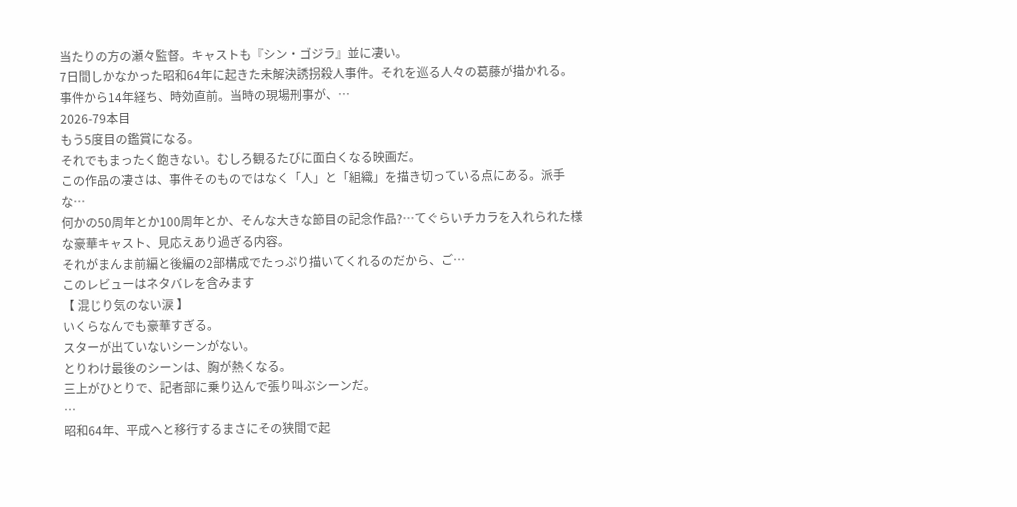当たりの方の瀬々監督。キャストも『シン・ゴジラ』並に凄い。
7日間しかなかった昭和64年に起きた未解決誘拐殺人事件。それを巡る人々の葛藤が描かれる。事件から14年経ち、時効直前。当時の現場刑事が、…
2026-79本目
もう5度目の鑑賞になる。
それでもまったく飽きない。むしろ観るたびに面白くなる映画だ。
この作品の凄さは、事件そのものではなく「人」と「組織」を描き切っている点にある。派手な…
何かの50周年とか100周年とか、そんな大きな節目の記念作品?…てぐらいチカラを入れられた様な豪華キャスト、見応えあり過ぎる内容。
それがまんま前編と後編の2部構成でたっぷり描いてくれるのだから、ご…
このレビューはネタバレを含みます
【 混じり気のない涙 】
いくらなんでも豪華すぎる。
スターが出ていないシーンがない。
とりわけ最後のシーンは、胸が熱くなる。
三上がひとりで、記者部に乗り込んで張り叫ぶシーンだ。
…
昭和64年、平成へと移行するまさにその狭間で起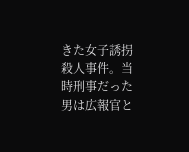きた女子誘拐殺人事件。当時刑事だった男は広報官と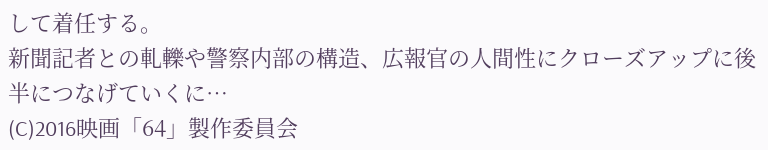して着任する。
新聞記者との軋轢や警察内部の構造、広報官の人間性にクローズアップに後半につなげていくに…
(C)2016映画「64」製作委員会